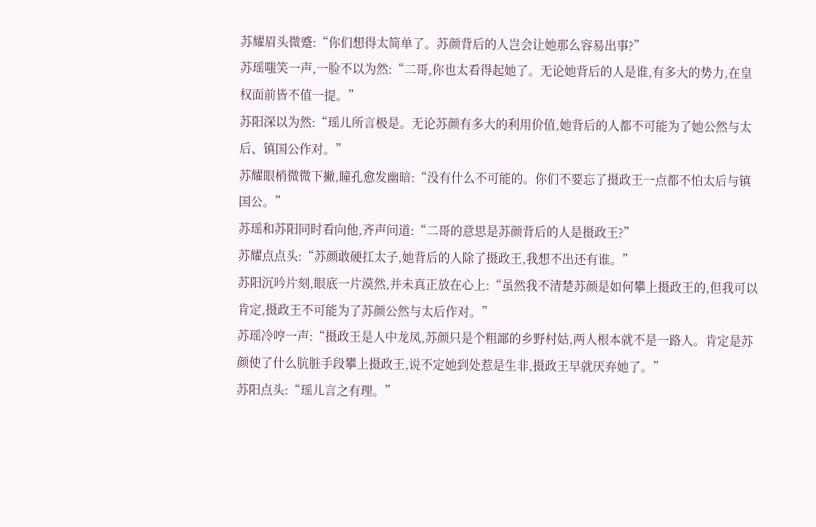苏耀眉头微蹙:“你们想得太简单了。苏颜背后的人岂会让她那么容易出事?”
苏瑶嗤笑一声,一脸不以为然:“二哥,你也太看得起她了。无论她背后的人是谁,有多大的势力,在皇权面前皆不值一提。”
苏阳深以为然:“瑶儿所言极是。无论苏颜有多大的利用价值,她背后的人都不可能为了她公然与太后、镇国公作对。”
苏耀眼梢微微下撇,瞳孔愈发幽暗:“没有什么不可能的。你们不要忘了摄政王一点都不怕太后与镇国公。”
苏瑶和苏阳同时看向他,齐声问道:“二哥的意思是苏颜背后的人是摄政王?”
苏耀点点头:“苏颜敢硬扛太子,她背后的人除了摄政王,我想不出还有谁。”
苏阳沉吟片刻,眼底一片漠然,并未真正放在心上:“虽然我不清楚苏颜是如何攀上摄政王的,但我可以肯定,摄政王不可能为了苏颜公然与太后作对。”
苏瑶冷哼一声:“摄政王是人中龙凤,苏颜只是个粗鄙的乡野村姑,两人根本就不是一路人。肯定是苏颜使了什么肮脏手段攀上摄政王,说不定她到处惹是生非,摄政王早就厌弃她了。”
苏阳点头:“瑶儿言之有理。”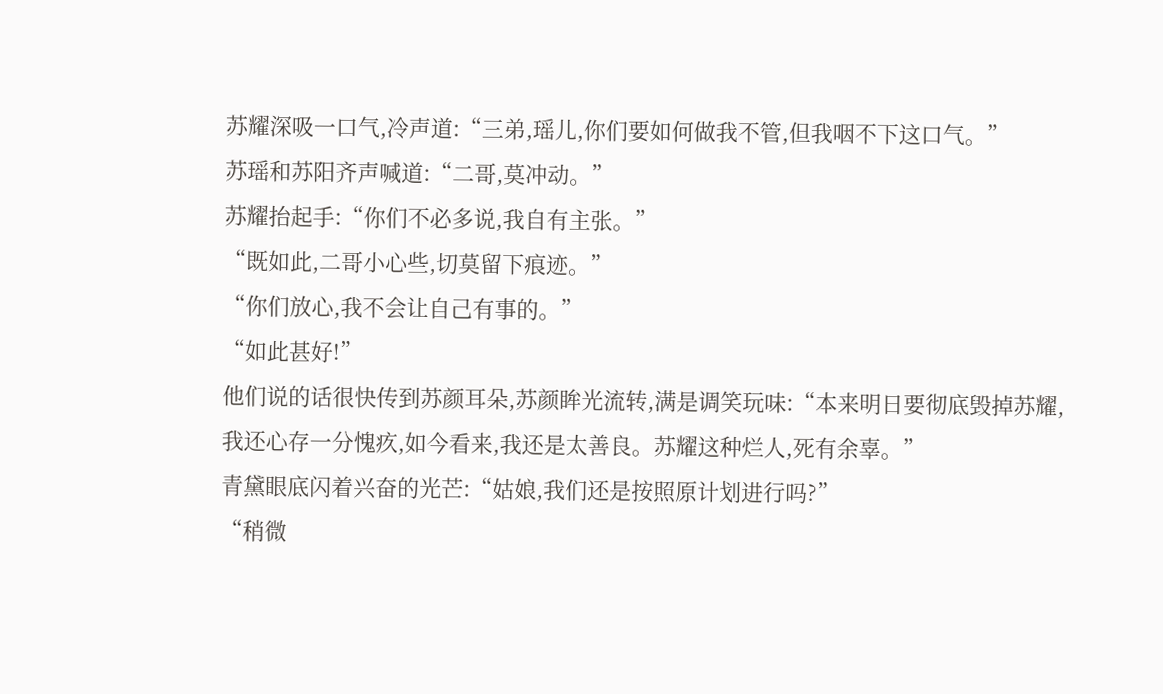苏耀深吸一口气,冷声道:“三弟,瑶儿,你们要如何做我不管,但我咽不下这口气。”
苏瑶和苏阳齐声喊道:“二哥,莫冲动。”
苏耀抬起手:“你们不必多说,我自有主张。”
“既如此,二哥小心些,切莫留下痕迹。”
“你们放心,我不会让自己有事的。”
“如此甚好!”
他们说的话很快传到苏颜耳朵,苏颜眸光流转,满是调笑玩味:“本来明日要彻底毁掉苏耀,我还心存一分愧疚,如今看来,我还是太善良。苏耀这种烂人,死有余辜。”
青黛眼底闪着兴奋的光芒:“姑娘,我们还是按照原计划进行吗?”
“稍微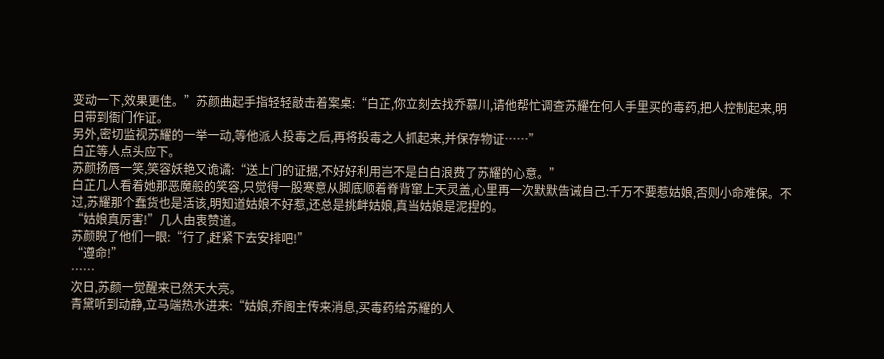变动一下,效果更佳。”苏颜曲起手指轻轻敲击着案桌:“白芷,你立刻去找乔慕川,请他帮忙调查苏耀在何人手里买的毒药,把人控制起来,明日带到衙门作证。
另外,密切监视苏耀的一举一动,等他派人投毒之后,再将投毒之人抓起来,并保存物证……”
白芷等人点头应下。
苏颜扬唇一笑,笑容妖艳又诡谲:“送上门的证据,不好好利用岂不是白白浪费了苏耀的心意。”
白芷几人看着她那恶魔般的笑容,只觉得一股寒意从脚底顺着脊背窜上天灵盖,心里再一次默默告诫自己:千万不要惹姑娘,否则小命难保。不过,苏耀那个蠢货也是活该,明知道姑娘不好惹,还总是挑衅姑娘,真当姑娘是泥捏的。
“姑娘真厉害!”几人由衷赞道。
苏颜睨了他们一眼:“行了,赶紧下去安排吧!”
“遵命!”
……
次日,苏颜一觉醒来已然天大亮。
青黛听到动静,立马端热水进来:“姑娘,乔阁主传来消息,买毒药给苏耀的人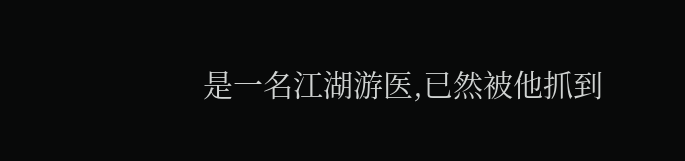是一名江湖游医,已然被他抓到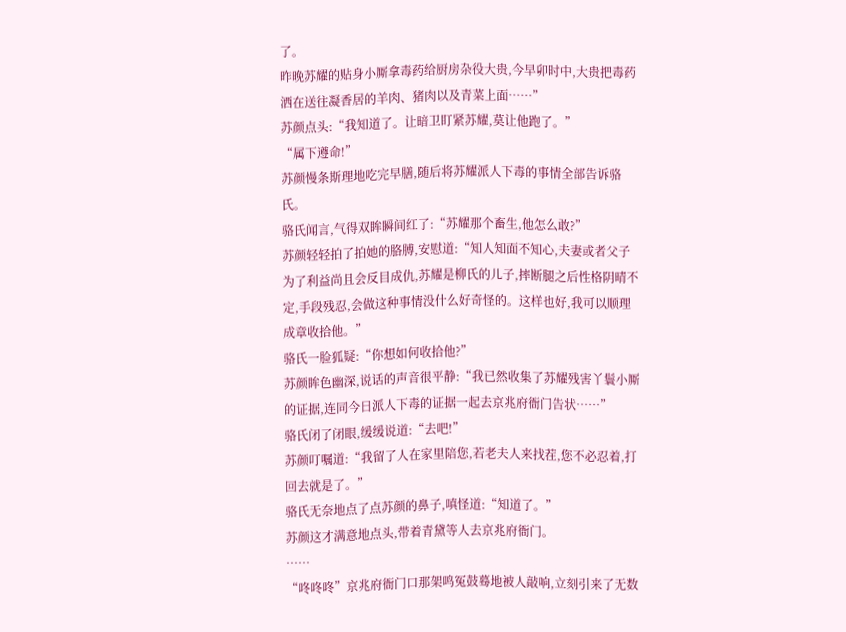了。
昨晚苏耀的贴身小厮拿毒药给厨房杂役大贵,今早卯时中,大贵把毒药洒在送往凝香居的羊肉、猪肉以及青菜上面……”
苏颜点头:“我知道了。让暗卫盯紧苏耀,莫让他跑了。”
“属下遵命!”
苏颜慢条斯理地吃完早膳,随后将苏耀派人下毒的事情全部告诉骆氏。
骆氏闻言,气得双眸瞬间红了:“苏耀那个畜生,他怎么敢?”
苏颜轻轻拍了拍她的胳膊,安慰道:“知人知面不知心,夫妻或者父子为了利益尚且会反目成仇,苏耀是柳氏的儿子,摔断腿之后性格阴晴不定,手段残忍,会做这种事情没什么好奇怪的。这样也好,我可以顺理成章收拾他。”
骆氏一脸狐疑:“你想如何收拾他?”
苏颜眸色幽深,说话的声音很平静:“我已然收集了苏耀残害丫鬟小厮的证据,连同今日派人下毒的证据一起去京兆府衙门告状……”
骆氏闭了闭眼,缓缓说道:“去吧!”
苏颜叮嘱道:“我留了人在家里陪您,若老夫人来找茬,您不必忍着,打回去就是了。”
骆氏无奈地点了点苏颜的鼻子,嗔怪道:“知道了。”
苏颜这才满意地点头,带着青黛等人去京兆府衙门。
……
“咚咚咚”京兆府衙门口那架鸣冤鼓蓦地被人敲响,立刻引来了无数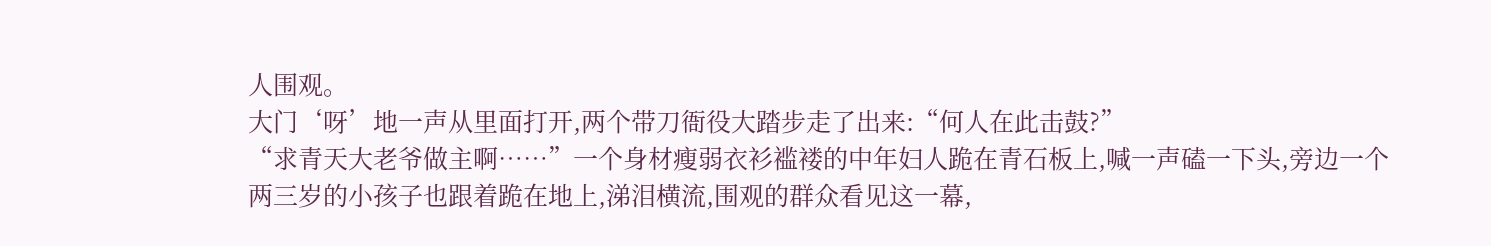人围观。
大门‘呀’地一声从里面打开,两个带刀衙役大踏步走了出来:“何人在此击鼓?”
“求青天大老爷做主啊……”一个身材瘦弱衣衫褴褛的中年妇人跪在青石板上,喊一声磕一下头,旁边一个两三岁的小孩子也跟着跪在地上,涕泪横流,围观的群众看见这一幕,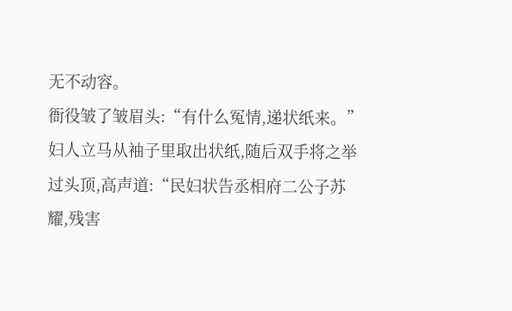无不动容。
衙役皱了皱眉头:“有什么冤情,递状纸来。”
妇人立马从袖子里取出状纸,随后双手将之举过头顶,高声道:“民妇状告丞相府二公子苏耀,残害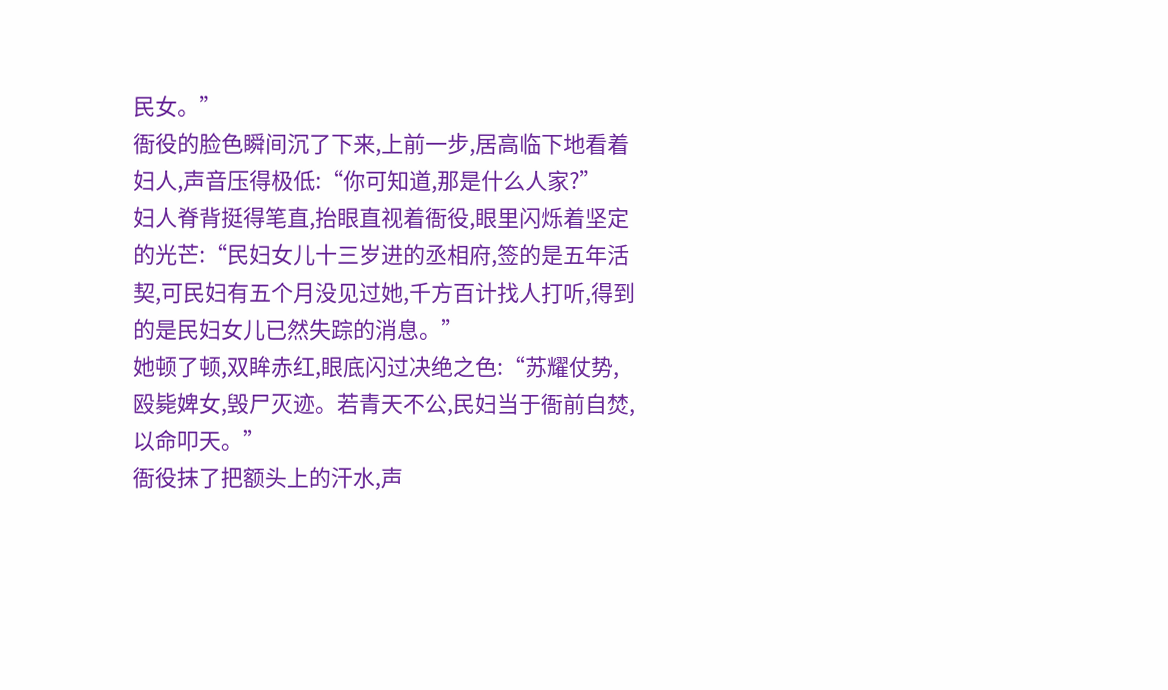民女。”
衙役的脸色瞬间沉了下来,上前一步,居高临下地看着妇人,声音压得极低:“你可知道,那是什么人家?”
妇人脊背挺得笔直,抬眼直视着衙役,眼里闪烁着坚定的光芒:“民妇女儿十三岁进的丞相府,签的是五年活契,可民妇有五个月没见过她,千方百计找人打听,得到的是民妇女儿已然失踪的消息。”
她顿了顿,双眸赤红,眼底闪过决绝之色:“苏耀仗势,殴毙婢女,毁尸灭迹。若青天不公,民妇当于衙前自焚,以命叩天。”
衙役抹了把额头上的汗水,声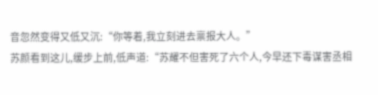音忽然变得又低又沉:“你等着,我立刻进去禀报大人。”
苏颜看到这儿,缓步上前,低声道:“苏耀不但害死了六个人,今早还下毒谋害丞相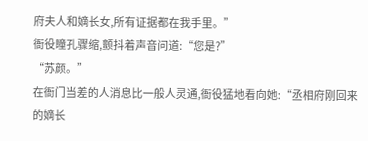府夫人和嫡长女,所有证据都在我手里。”
衙役瞳孔骤缩,颤抖着声音问道:“您是?”
“苏颜。”
在衙门当差的人消息比一般人灵通,衙役猛地看向她:“丞相府刚回来的嫡长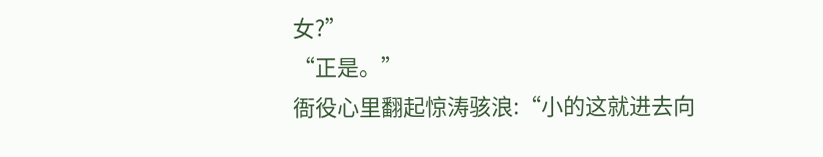女?”
“正是。”
衙役心里翻起惊涛骇浪:“小的这就进去向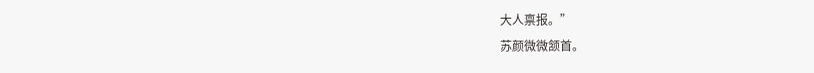大人禀报。”
苏颜微微颔首。